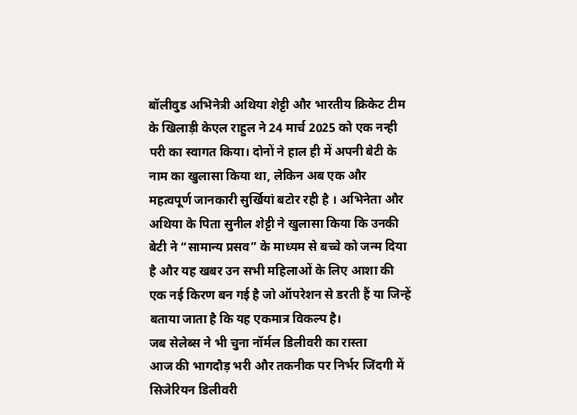बॉलीवुड अभिनेत्री अथिया शेट्टी और भारतीय क्रिकेट टीम के खिलाड़ी केएल राहुल ने 24 मार्च 2025 को एक नन्ही परी का स्वागत किया। दोनों ने हाल ही में अपनी बेटी के नाम का खुलासा किया था, लेकिन अब एक और महत्वपूर्ण जानकारी सुर्खियां बटोर रही है । अभिनेता और अथिया के पिता सुनील शेट्टी ने खुलासा किया कि उनकी बेटी ने “सामान्य प्रसव” के माध्यम से बच्चे को जन्म दिया है और यह खबर उन सभी महिलाओं के लिए आशा की एक नई किरण बन गई है जो ऑपरेशन से डरती हैं या जिन्हें बताया जाता है कि यह एकमात्र विकल्प है।
जब सेलेब्स ने भी चुना नॉर्मल डिलीवरी का रास्ता
आज की भागदौड़ भरी और तकनीक पर निर्भर जिंदगी में सिजेरियन डिलीवरी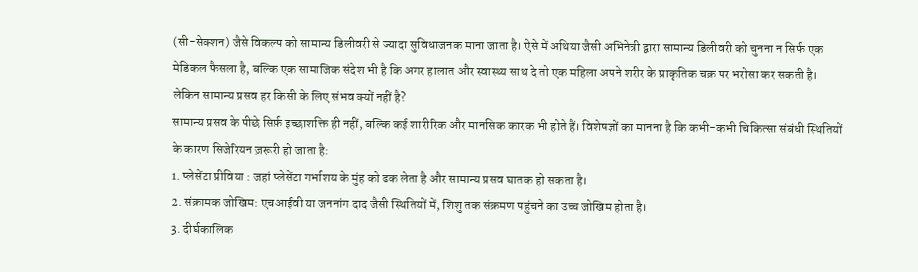(सी-सेक्शन) जैसे विकल्प को सामान्य डिलीवरी से ज्यादा सुविधाजनक माना जाता है। ऐसे में अथिया जैसी अभिनेत्री द्वारा सामान्य डिलीवरी को चुनना न सिर्फ एक मेडिकल फैसला है, बल्कि एक सामाजिक संदेश भी है कि अगर हालात और स्वास्थ्य साथ दे तो एक महिला अपने शरीर के प्राकृतिक चक्र पर भरोसा कर सकती है।
लेकिन सामान्य प्रसव हर किसी के लिए संभव क्यों नहीं है?
सामान्य प्रसव के पीछे सिर्फ़ इच्छाशक्ति ही नहीं, बल्कि कई शारीरिक और मानसिक कारक भी होते हैं। विशेषज्ञों का मानना है कि कभी-कभी चिकित्सा संबंधी स्थितियों के कारण सिजेरियन ज़रूरी हो जाता है:
1. प्लेसेंटा प्रीविया : जहां प्लेसेंटा गर्भाशय के मुंह को ढक लेता है और सामान्य प्रसव घातक हो सकता है।
2. संक्रामक जोखिम: एचआईवी या जननांग दाद जैसी स्थितियों में, शिशु तक संक्रमण पहुंचने का उच्च जोखिम होता है।
3. दीर्घकालिक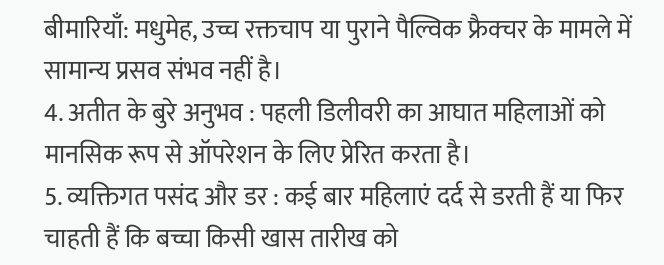बीमारियाँ: मधुमेह, उच्च रक्तचाप या पुराने पैल्विक फ्रैक्चर के मामले में सामान्य प्रसव संभव नहीं है।
4. अतीत के बुरे अनुभव : पहली डिलीवरी का आघात महिलाओं को मानसिक रूप से ऑपरेशन के लिए प्रेरित करता है।
5. व्यक्तिगत पसंद और डर : कई बार महिलाएं दर्द से डरती हैं या फिर चाहती हैं कि बच्चा किसी खास तारीख को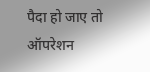पैदा हो जाए तो ऑपरेशन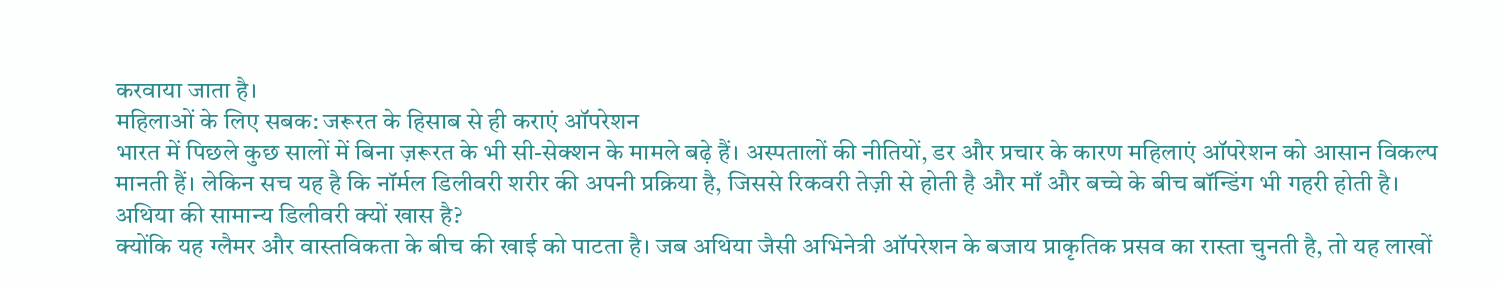करवाया जाता है।
महिलाओं के लिए सबक: जरूरत के हिसाब से ही कराएं ऑपरेशन
भारत में पिछले कुछ सालों में बिना ज़रूरत के भी सी-सेक्शन के मामले बढ़े हैं। अस्पतालों की नीतियों, डर और प्रचार के कारण महिलाएं ऑपरेशन को आसान विकल्प मानती हैं। लेकिन सच यह है कि नॉर्मल डिलीवरी शरीर की अपनी प्रक्रिया है, जिससे रिकवरी तेज़ी से होती है और माँ और बच्चे के बीच बॉन्डिंग भी गहरी होती है।
अथिया की सामान्य डिलीवरी क्यों खास है?
क्योंकि यह ग्लैमर और वास्तविकता के बीच की खाई को पाटता है। जब अथिया जैसी अभिनेत्री ऑपरेशन के बजाय प्राकृतिक प्रसव का रास्ता चुनती है, तो यह लाखों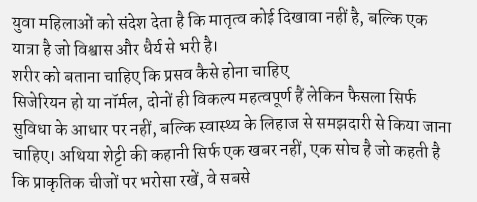युवा महिलाओं को संदेश देता है कि मातृत्व कोई दिखावा नहीं है, बल्कि एक यात्रा है जो विश्वास और धैर्य से भरी है।
शरीर को बताना चाहिए कि प्रसव कैसे होना चाहिए
सिजेरियन हो या नॉर्मल, दोनों ही विकल्प महत्वपूर्ण हैं लेकिन फैसला सिर्फ सुविधा के आधार पर नहीं, बल्कि स्वास्थ्य के लिहाज से समझदारी से किया जाना चाहिए। अथिया शेट्टी की कहानी सिर्फ एक खबर नहीं, एक सोच है जो कहती है कि प्राकृतिक चीजों पर भरोसा रखें, वे सबसे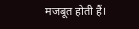मजबूत होती हैं।